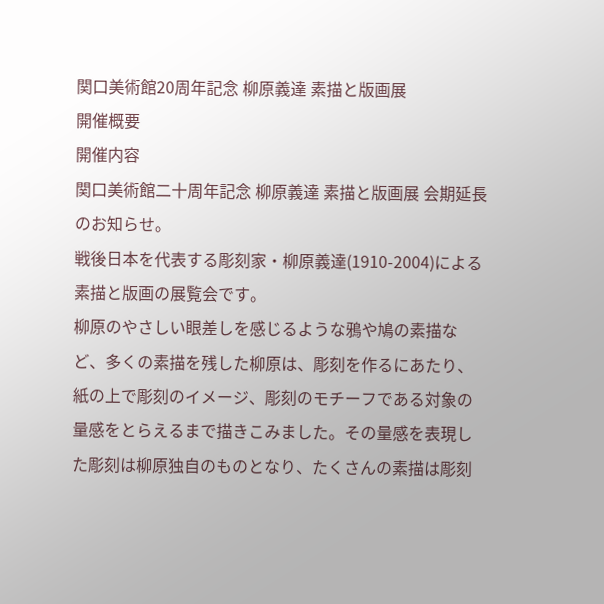関口美術館20周年記念 柳原義達 素描と版画展
開催概要
開催内容
関口美術館二十周年記念 柳原義達 素描と版画展 会期延長のお知らせ。
戦後日本を代表する彫刻家・柳原義達(1910-2004)による素描と版画の展覧会です。
柳原のやさしい眼差しを感じるような鴉や鳩の素描など、多くの素描を残した柳原は、彫刻を作るにあたり、紙の上で彫刻のイメージ、彫刻のモチーフである対象の量感をとらえるまで描きこみました。その量感を表現した彫刻は柳原独自のものとなり、たくさんの素描は彫刻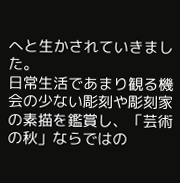へと生かされていきました。
日常生活であまり観る機会の少ない彫刻や彫刻家の素描を鑑賞し、「芸術の秋」ならではの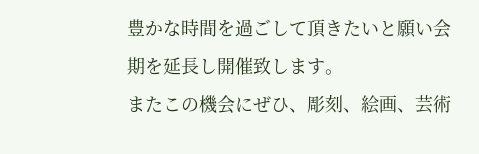豊かな時間を過ごして頂きたいと願い会期を延長し開催致します。
またこの機会にぜひ、彫刻、絵画、芸術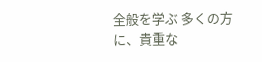全般を学ぶ 多くの方に、貴重な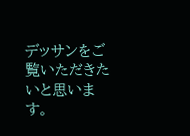デッサンをご覧いただきたいと思います。